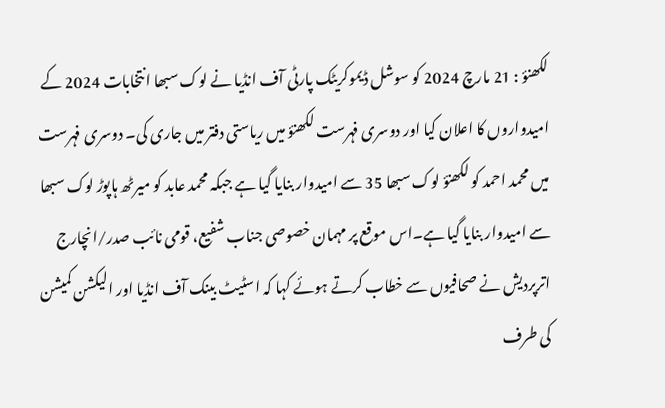لکھنؤ : 21 مارچ 2024 کو سوشل ڈیموکریٹک پارٹی آف انڈیا نے لوک سبھا انتخابات 2024 کے امیدواروں کا اعلان کیا اور دوسری فہرست لکھنؤ میں ریاستی دفتر میں جاری کی۔ دوسری فہرست میں محمد احمد کو لکھنؤ لوک سبھا 35 سے امیدوار بنایا گیا ہے جبکہ محمد عابد کو میرٹھ ہاپوڑ لوک سبھا سے امیدوار بنایا گیا ہے۔اس موقع پر مہمان خصوصی جناب شفیع، قومی نائب صدر/انچارج اترپردیش نے صحافیوں سے خطاب کرتے ہوئے کہا کہ اسٹیٹ بینک آف انڈیا اور الیکشن کمیشن کی طرف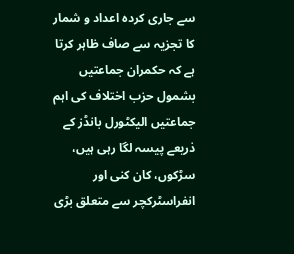سے جاری کردہ اعداد و شمار کا تجزیہ سے صاف ظاہر کرتا ہے کہ حکمران جماعتیں بشمول حزب اختلاف کی اہم جماعتیں الیکٹورل بانڈز کے ذریعے پیسہ لگا رہی ہیں، سڑکوں، کان کنی اور انفراسٹرکچر سے متعلق بڑی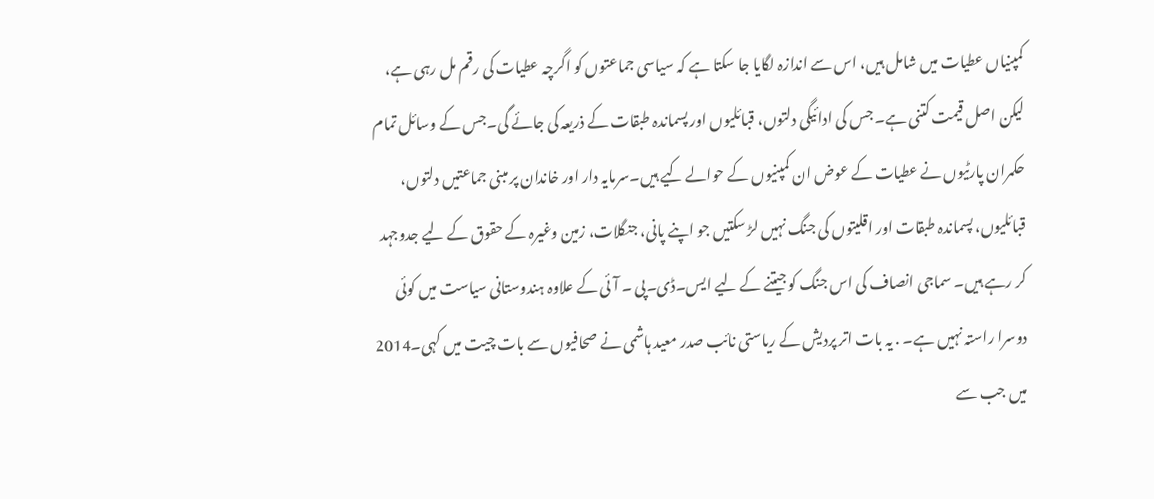کمپنیاں عطیات میں شامل ہیں، اس سے اندازہ لگایا جا سکتا ہے کہ سیاسی جماعتوں کو اگرچہ عطیات کی رقم مل رہی ہے، لیکن اصل قیمت کتنی ہے۔ جس کی ادائیگی دلتوں، قبائلیوں اور پسماندہ طبقات کے ذریعہ کی جائے گی۔جس کے وسائل تمام حکمران پارٹیوں نے عطیات کے عوض ان کمپنیوں کے حوالے کیے ہیں۔سرمایہ دار اور خاندان پر مبنی جماعتیں دلتوں، قبائلیوں، پسماندہ طبقات اور اقلیتوں کی جنگ نہیں لڑ سکتیں جو اپنے پانی، جنگلات، زمین وغیرہ کے حقوق کے لیے جدوجہد کر رہے ہیں۔ سماجی انصاف کی اس جنگ کو جیتنے کے لیے ایس۔ڈی۔پی ۔ آئی کے علاوہ ہندوستانی سیاست میں کوئی دوسرا راستہ نہیں ہے۔ . یہ بات اتر پردیش کے ریاستی نائب صدر معید ہاشمی نے صحافیوں سے بات چیت میں کہی۔2014 میں جب سے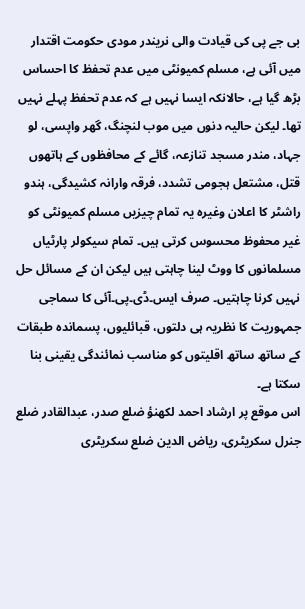بی جے پی کی قیادت والی نریندر مودی حکومت اقتدار میں آئی ہے، مسلم کمیونٹی میں عدم تحفظ کا احساس بڑھ گیا ہے، حالانکہ ایسا نہیں ہے کہ عدم تحفظ پہلے نہیں تھا۔ لیکن حالیہ دنوں میں موب لنچنگ، گھر واپسی، لو جہاد، مندر مسجد تنازعہ، گائے کے محافظوں کے ہاتھوں قتل، مشتعل ہجومی تشدد، فرقہ وارانہ کشیدگی، ہندو راشٹر کا اعلان وغیرہ یہ تمام چیزیں مسلم کمیونٹی کو غیر محفوظ محسوس کرتی ہیں۔ تمام سیکولر پارٹیاں مسلمانوں کا ووٹ لینا چاہتی ہیں لیکن ان کے مسائل حل نہیں کرنا چاہتیں۔ صرف ایس۔ڈی۔پی۔آئی کا سماجی جمہوریت کا نظریہ ہی دلتوں، قبائلیوں، پسماندہ طبقات کے ساتھ ساتھ اقلیتوں کو مناسب نمائندگی یقینی بنا سکتا ہے۔
اس موقع پر ارشاد احمد لکھنؤ ضلع صدر، عبدالقادر ضلع جنرل سکریٹری، ریاض الدین ضلع سکریٹری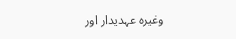وغیرہ عہدیدار اور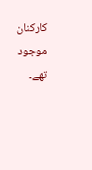کارکنان موجود تھے۔